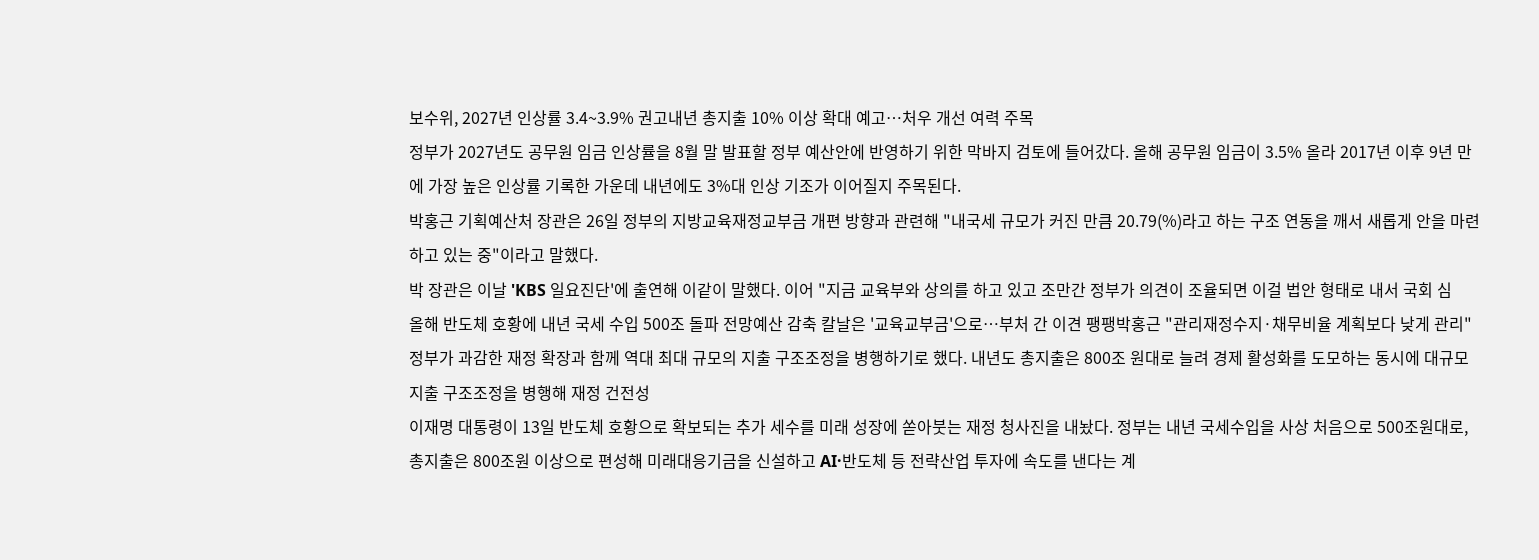보수위, 2027년 인상률 3.4~3.9% 권고내년 총지출 10% 이상 확대 예고…처우 개선 여력 주목
정부가 2027년도 공무원 임금 인상률을 8월 말 발표할 정부 예산안에 반영하기 위한 막바지 검토에 들어갔다. 올해 공무원 임금이 3.5% 올라 2017년 이후 9년 만에 가장 높은 인상률 기록한 가운데 내년에도 3%대 인상 기조가 이어질지 주목된다.
박홍근 기획예산처 장관은 26일 정부의 지방교육재정교부금 개편 방향과 관련해 "내국세 규모가 커진 만큼 20.79(%)라고 하는 구조 연동을 깨서 새롭게 안을 마련하고 있는 중"이라고 말했다.
박 장관은 이날 'KBS 일요진단'에 출연해 이같이 말했다. 이어 "지금 교육부와 상의를 하고 있고 조만간 정부가 의견이 조율되면 이걸 법안 형태로 내서 국회 심
올해 반도체 호황에 내년 국세 수입 500조 돌파 전망예산 감축 칼날은 '교육교부금'으로…부처 간 이견 팽팽박홍근 "관리재정수지·채무비율 계획보다 낮게 관리"
정부가 과감한 재정 확장과 함께 역대 최대 규모의 지출 구조조정을 병행하기로 했다. 내년도 총지출은 800조 원대로 늘려 경제 활성화를 도모하는 동시에 대규모 지출 구조조정을 병행해 재정 건전성
이재명 대통령이 13일 반도체 호황으로 확보되는 추가 세수를 미래 성장에 쏟아붓는 재정 청사진을 내놨다. 정부는 내년 국세수입을 사상 처음으로 500조원대로, 총지출은 800조원 이상으로 편성해 미래대응기금을 신설하고 AI·반도체 등 전략산업 투자에 속도를 낸다는 계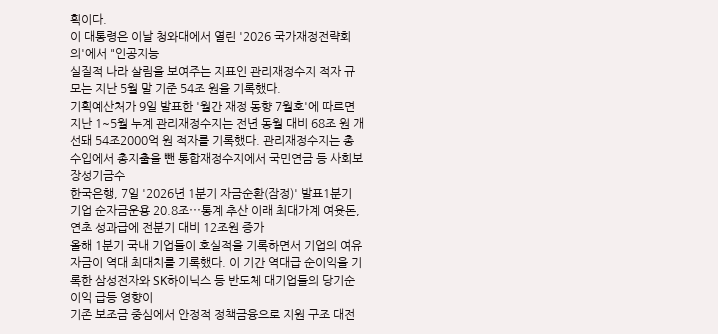획이다.
이 대통령은 이날 청와대에서 열린 '2026 국가재정전략회의'에서 "인공지능
실질적 나라 살림을 보여주는 지표인 관리재정수지 적자 규모는 지난 5월 말 기준 54조 원을 기록했다.
기획예산처가 9일 발표한 '월간 재정 동향 7월호'에 따르면 지난 1~5월 누계 관리재정수지는 전년 동월 대비 68조 원 개선돼 54조2000억 원 적자를 기록했다. 관리재정수지는 총수입에서 총지출을 뺀 통합재정수지에서 국민연금 등 사회보장성기금수
한국은행, 7일 '2026년 1분기 자금순환(잠정)' 발표1분기 기업 순자금운용 20.8조⋯통계 추산 이래 최대가계 여윳돈, 연초 성과급에 전분기 대비 12조원 증가
올해 1분기 국내 기업들이 호실적을 기록하면서 기업의 여유자금이 역대 최대치를 기록했다. 이 기간 역대급 순이익을 기록한 삼성전자와 SK하이닉스 등 반도체 대기업들의 당기순이익 급등 영향이
기존 보조금 중심에서 안정적 정책금융으로 지원 구조 대전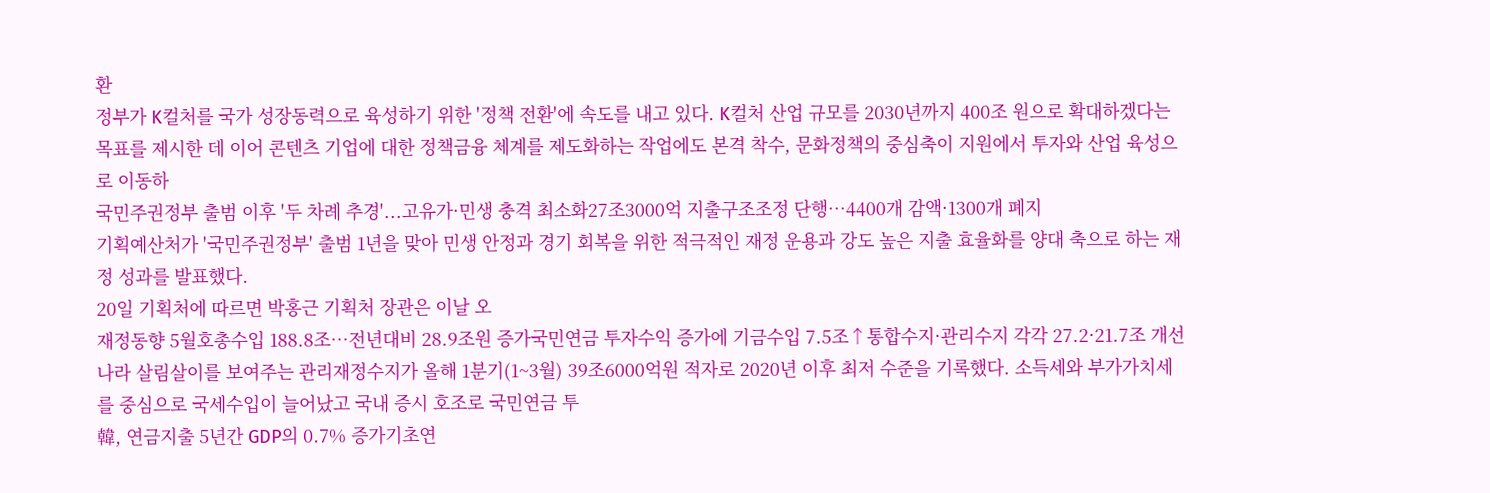환
정부가 K컬처를 국가 성장동력으로 육성하기 위한 '정책 전환'에 속도를 내고 있다. K컬처 산업 규모를 2030년까지 400조 원으로 확대하겠다는 목표를 제시한 데 이어 콘텐츠 기업에 대한 정책금융 체계를 제도화하는 작업에도 본격 착수, 문화정책의 중심축이 지원에서 투자와 산업 육성으로 이동하
국민주권정부 출범 이후 '두 차례 추경'...고유가·민생 충격 최소화27조3000억 지출구조조정 단행…4400개 감액·1300개 폐지
기획예산처가 '국민주권정부' 출범 1년을 맞아 민생 안정과 경기 회복을 위한 적극적인 재정 운용과 강도 높은 지출 효율화를 양대 축으로 하는 재정 성과를 발표했다.
20일 기획처에 따르면 박홍근 기획처 장관은 이날 오
재정동향 5월호총수입 188.8조…전년대비 28.9조원 증가국민연금 투자수익 증가에 기금수입 7.5조↑통합수지·관리수지 각각 27.2·21.7조 개선
나라 살림살이를 보여주는 관리재정수지가 올해 1분기(1~3월) 39조6000억원 적자로 2020년 이후 최저 수준을 기록했다. 소득세와 부가가치세를 중심으로 국세수입이 늘어났고 국내 증시 호조로 국민연금 투
韓, 연금지출 5년간 GDP의 0.7% 증가기초연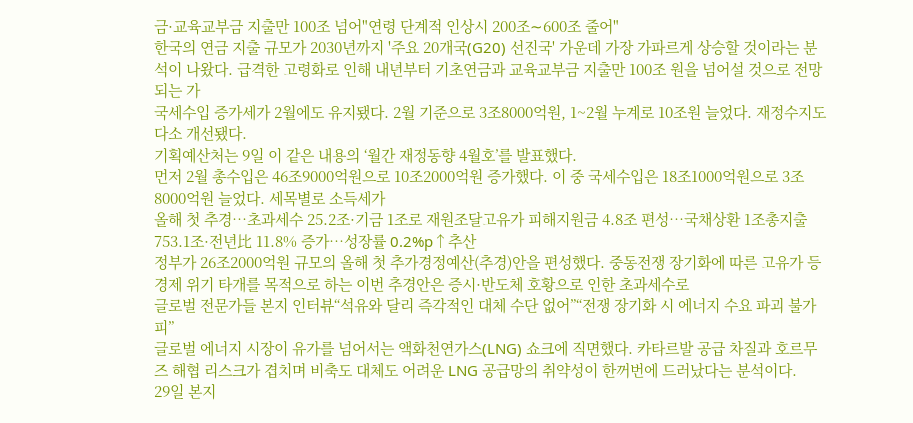금·교육교부금 지출만 100조 넘어"연령 단계적 인상시 200조∼600조 줄어"
한국의 연금 지출 규모가 2030년까지 '주요 20개국(G20) 선진국' 가운데 가장 가파르게 상승할 것이라는 분석이 나왔다. 급격한 고령화로 인해 내년부터 기초연금과 교육교부금 지출만 100조 원을 넘어설 것으로 전망되는 가
국세수입 증가세가 2월에도 유지됐다. 2월 기준으로 3조8000억원, 1~2월 누계로 10조원 늘었다. 재정수지도 다소 개선됐다.
기획예산처는 9일 이 같은 내용의 ‘월간 재정동향 4월호’를 발표했다.
먼저 2월 총수입은 46조9000억원으로 10조2000억원 증가했다. 이 중 국세수입은 18조1000억원으로 3조8000억원 늘었다. 세목별로 소득세가
올해 첫 추경…초과세수 25.2조·기금 1조로 재원조달고유가 피해지원금 4.8조 편성…국채상환 1조총지출 753.1조·전년比 11.8% 증가…성장률 0.2%p↑추산
정부가 26조2000억원 규모의 올해 첫 추가경정예산(추경)안을 편성했다. 중동전쟁 장기화에 따른 고유가 등 경제 위기 타개를 목적으로 하는 이번 추경안은 증시·반도체 호황으로 인한 초과세수로
글로벌 전문가들 본지 인터뷰“석유와 달리 즉각적인 대체 수단 없어”“전쟁 장기화 시 에너지 수요 파괴 불가피”
글로벌 에너지 시장이 유가를 넘어서는 액화천연가스(LNG) 쇼크에 직면했다. 카타르발 공급 차질과 호르무즈 해협 리스크가 겹치며 비축도 대체도 어려운 LNG 공급망의 취약성이 한꺼번에 드러났다는 분석이다.
29일 본지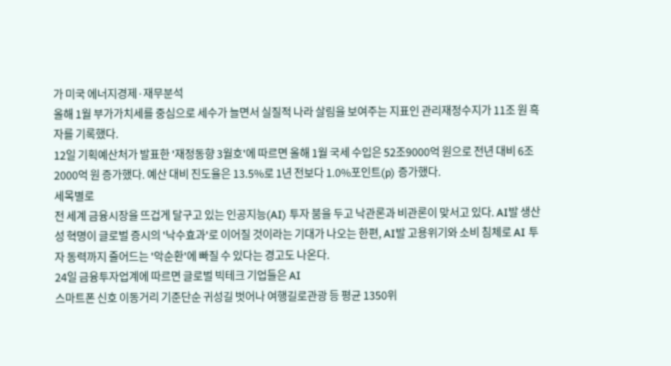가 미국 에너지경제·재무분석
올해 1월 부가가치세를 중심으로 세수가 늘면서 실질적 나라 살림을 보여주는 지표인 관리재정수지가 11조 원 흑자를 기록했다.
12일 기획예산처가 발표한 '재정동향 3월호'에 따르면 올해 1월 국세 수입은 52조9000억 원으로 전년 대비 6조2000억 원 증가했다. 예산 대비 진도율은 13.5%로 1년 전보다 1.0%포인트(p) 증가했다.
세목별로
전 세계 금융시장을 뜨겁게 달구고 있는 인공지능(AI) 투자 붐을 두고 낙관론과 비관론이 맞서고 있다. AI발 생산성 혁명이 글로벌 증시의 '낙수효과'로 이어질 것이라는 기대가 나오는 한편, AI발 고용위기와 소비 침체로 AI 투자 동력까지 줄어드는 '악순환'에 빠질 수 있다는 경고도 나온다.
24일 금융투자업계에 따르면 글로벌 빅테크 기업들은 AI
스마트폰 신호 이동거리 기준단순 귀성길 벗어나 여행길로관광 등 평균 1350위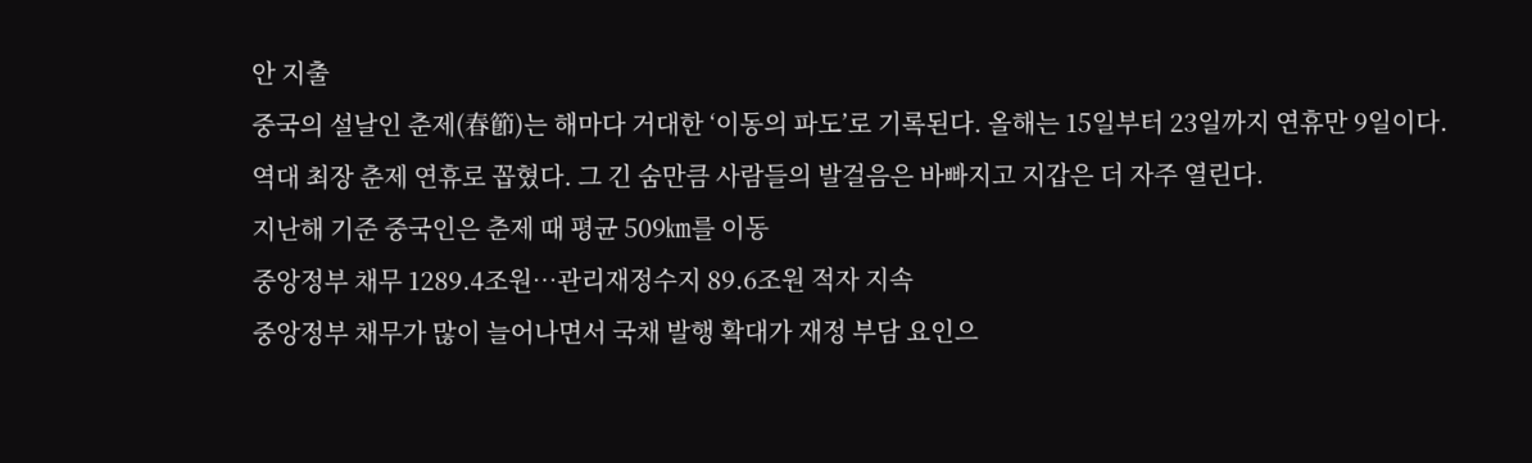안 지출
중국의 설날인 춘제(春節)는 해마다 거대한 ‘이동의 파도’로 기록된다. 올해는 15일부터 23일까지 연휴만 9일이다. 역대 최장 춘제 연휴로 꼽혔다. 그 긴 숨만큼 사람들의 발걸음은 바빠지고 지갑은 더 자주 열린다.
지난해 기준 중국인은 춘제 때 평균 509㎞를 이동
중앙정부 채무 1289.4조원…관리재정수지 89.6조원 적자 지속
중앙정부 채무가 많이 늘어나면서 국채 발행 확대가 재정 부담 요인으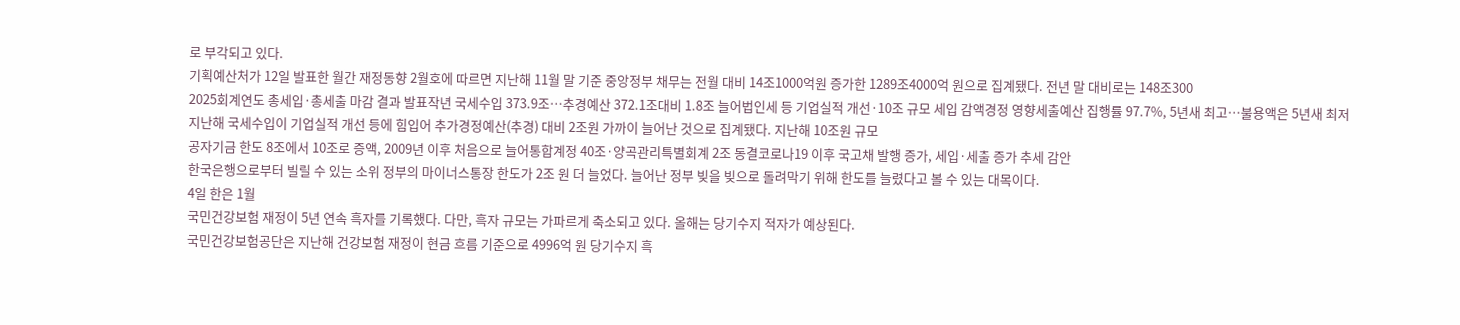로 부각되고 있다.
기획예산처가 12일 발표한 월간 재정동향 2월호에 따르면 지난해 11월 말 기준 중앙정부 채무는 전월 대비 14조1000억원 증가한 1289조4000억 원으로 집계됐다. 전년 말 대비로는 148조300
2025회계연도 총세입·총세출 마감 결과 발표작년 국세수입 373.9조…추경예산 372.1조대비 1.8조 늘어법인세 등 기업실적 개선·10조 규모 세입 감액경정 영향세출예산 집행률 97.7%, 5년새 최고…불용액은 5년새 최저
지난해 국세수입이 기업실적 개선 등에 힘입어 추가경정예산(추경) 대비 2조원 가까이 늘어난 것으로 집계됐다. 지난해 10조원 규모
공자기금 한도 8조에서 10조로 증액, 2009년 이후 처음으로 늘어통합계정 40조·양곡관리특별회계 2조 동결코로나19 이후 국고채 발행 증가, 세입·세출 증가 추세 감안
한국은행으로부터 빌릴 수 있는 소위 정부의 마이너스통장 한도가 2조 원 더 늘었다. 늘어난 정부 빚을 빚으로 돌려막기 위해 한도를 늘렸다고 볼 수 있는 대목이다.
4일 한은 1월
국민건강보험 재정이 5년 연속 흑자를 기록했다. 다만, 흑자 규모는 가파르게 축소되고 있다. 올해는 당기수지 적자가 예상된다.
국민건강보험공단은 지난해 건강보험 재정이 현금 흐름 기준으로 4996억 원 당기수지 흑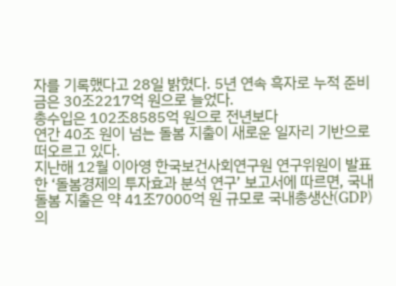자를 기록했다고 28일 밝혔다. 5년 연속 흑자로 누적 준비금은 30조2217억 원으로 늘었다.
총수입은 102조8585억 원으로 전년보다
연간 40조 원이 넘는 돌봄 지출이 새로운 일자리 기반으로 떠오르고 있다.
지난해 12월 이아영 한국보건사회연구원 연구위원이 발표한 ‘돌봄경제의 투자효과 분석 연구’ 보고서에 따르면, 국내 돌봄 지출은 약 41조7000억 원 규모로 국내총생산(GDP)의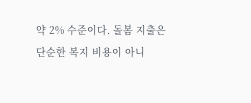약 2% 수준이다. 돌봄 지출은 단순한 복지 비용이 아니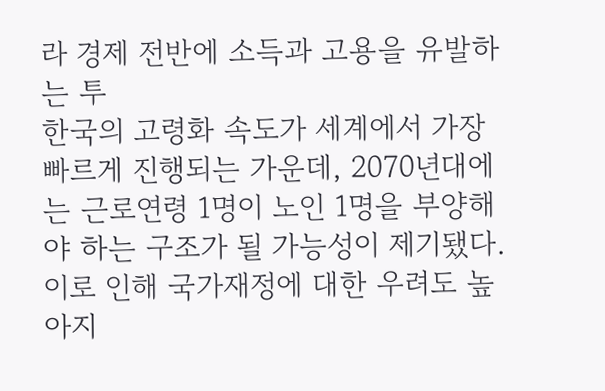라 경제 전반에 소득과 고용을 유발하는 투
한국의 고령화 속도가 세계에서 가장 빠르게 진행되는 가운데, 2070년대에는 근로연령 1명이 노인 1명을 부양해야 하는 구조가 될 가능성이 제기됐다. 이로 인해 국가재정에 대한 우려도 높아지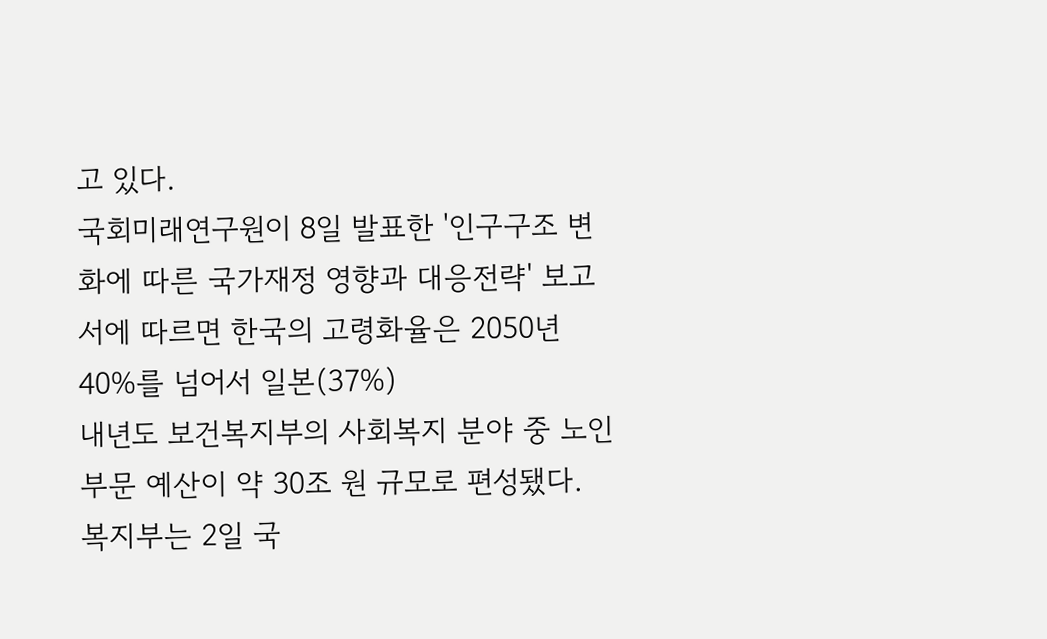고 있다.
국회미래연구원이 8일 발표한 '인구구조 변화에 따른 국가재정 영향과 대응전략' 보고서에 따르면 한국의 고령화율은 2050년 40%를 넘어서 일본(37%)
내년도 보건복지부의 사회복지 분야 중 노인부문 예산이 약 30조 원 규모로 편성됐다.
복지부는 2일 국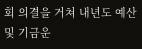회 의결을 거쳐 내년도 예산 및 기금운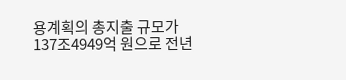용계획의 총지출 규모가 137조4949억 원으로 전년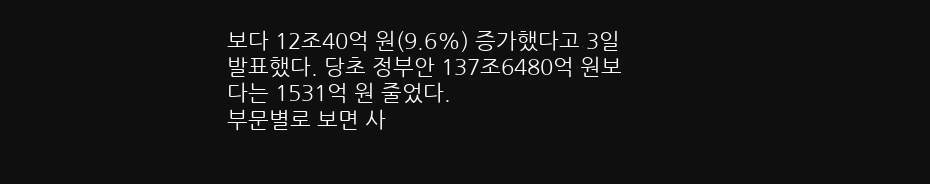보다 12조40억 원(9.6%) 증가했다고 3일 발표했다. 당초 정부안 137조6480억 원보다는 1531억 원 줄었다.
부문별로 보면 사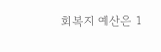회복지 예산은 1